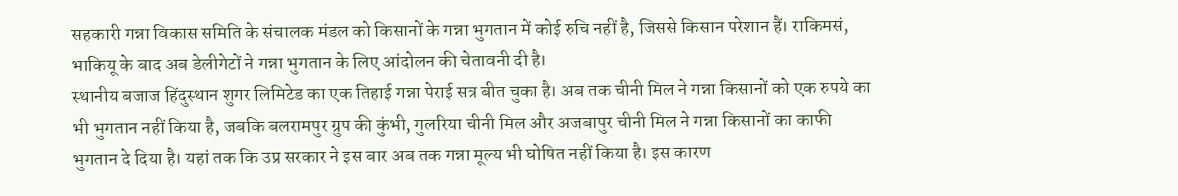सहकारी गन्ना विकास समिति के संचालक मंडल को किसानों के गन्ना भुगतान में कोई रुचि नहीं है, जिससे किसान परेशान हैं। राकिमसं, भाकियू के बाद अब डेलीगेटों ने गन्ना भुगतान के लिए आंदोलन की चेतावनी दी है।
स्थानीय बजाज हिंदुस्थान शुगर लिमिटेड का एक तिहाई गन्ना पेराई सत्र बीत चुका है। अब तक चीनी मिल ने गन्ना किसानों को एक रुपये का भी भुगतान नहीं किया है, जबकि बलरामपुर ग्रुप की कुंभी, गुलरिया चीनी मिल और अजबापुर चीनी मिल ने गन्ना किसानों का काफी भुगतान दे दिया है। यहां तक कि उप्र सरकार ने इस बार अब तक गन्ना मूल्य भी घोषित नहीं किया है। इस कारण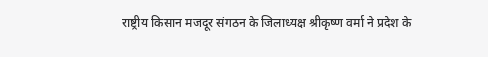राष्ट्रीय किसान मजदूर संगठन के जिलाध्यक्ष श्रीकृष्ण वर्मा ने प्रदेश के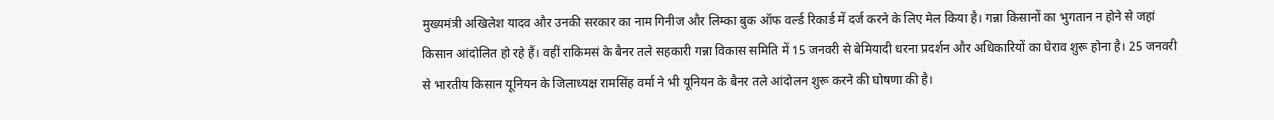मुख्यमंत्री अखिलेश यादव और उनकी सरकार का नाम गिनीज और लिम्का बुक ऑफ वर्ल्ड रिकार्ड में दर्ज करने के लिए मेल किया है। गन्ना किसानों का भुगतान न होने से जहां किसान आंदोलित हो रहे हैं। वहीं राकिमसं के बैनर तले सहकारी गन्ना विकास समिति में 15 जनवरी से बेमियादी धरना प्रदर्शन और अधिकारियों का घेराव शुरू होना है। 25 जनवरी से भारतीय किसान यूनियन के जिलाध्यक्ष रामसिंह वर्मा ने भी यूनियन के बैनर तले आंदोलन शुरू करने की घोषणा की है।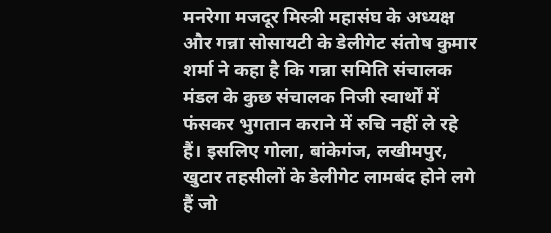मनरेगा मजदूर मिस्त्री महासंघ के अध्यक्ष और गन्ना सोसायटी के डेलीगेट संतोष कुमार शर्मा ने कहा है कि गन्ना समिति संचालक मंडल के कुछ संचालक निजी स्वार्थों में फंसकर भुगतान कराने में रुचि नहीं ले रहे हैं। इसलिए गोला, बांकेगंज, लखीमपुर, खुटार तहसीलों के डेलीगेट लामबंद होने लगे हैं जो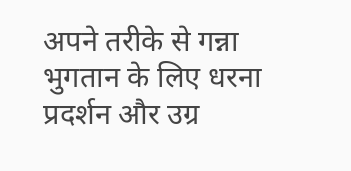अपने तरीके से गन्ना भुगतान के लिए धरना प्रदर्शन और उग्र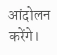आंदोलन करेंगे।